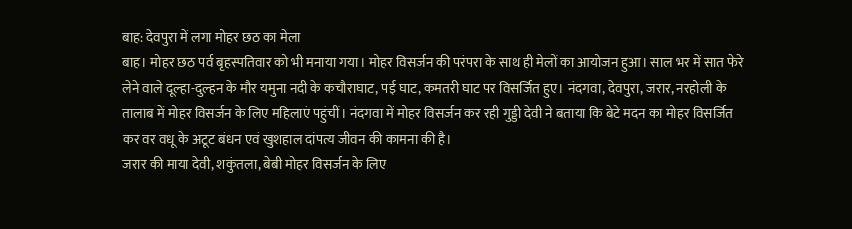बाह: देवपुरा में लगा मोहर छठ का मेला
बाह। मोहर छठ पर्व बृहस्पतिवार को भी मनाया गया। मोहर विसर्जन की परंपरा के साथ ही मेलों का आयोजन हुआ। साल भर में सात फेरे लेने वाले दूल्हा-दुल्हन के मौर यमुना नदी के कचौराघाट, पई घाट, कमतरी घाट पर विसर्जित हुए। नंदगवा, देवपुरा, जरार, नरहोली के तालाब में मोहर विसर्जन के लिए महिलाएं पहुंचीं। नंदगवा में मोहर विसर्जन कर रही गुड्डी देवी ने बताया कि बेटे मदन का मोहर विसर्जित कर वर वधू के अटूट बंधन एवं खुशहाल दांपत्य जीवन की कामना की है।
जरार की माया देवी, शकुंतला, बेबी मोहर विसर्जन के लिए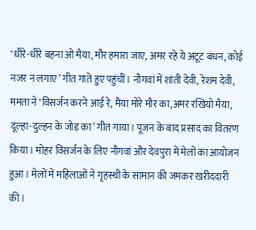‘धीरे-धीरे बहना ओ मैया, मौर हमारा जाए, अमर रहे ये अटूट बंधन, कोई नजर न लगाए’ गीत गाते हुए पहुंचीं। नौगवां में शांती देवी, रेशम देवी, ममता ने ‘विसर्जन करने आई रे, मैया मोरे मौर का,अमर रखियो मैया, दूल्हा-दुल्हन के जोड़ का’ गीत गाया। पूजन के बाद प्रसाद का वितरण किया। मोहर विसर्जन के लिए नौगवां और देवपुरा में मेलों का आयोजन हुआ। मेलों में महिलाओं ने गृहस्थी के सामान की जमकर खरीददारी की।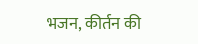भजन, कीर्तन की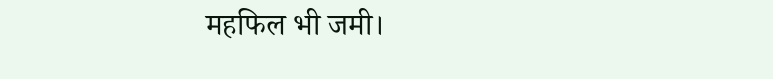महफिल भी जमी।